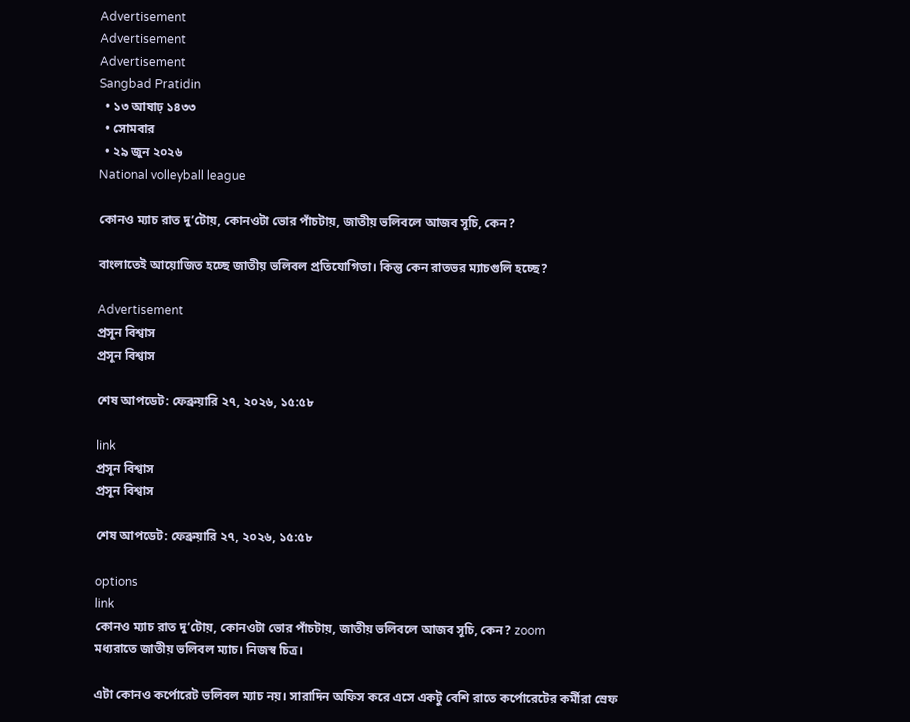Advertisement
Advertisement
Advertisement
Sangbad Pratidin
  • ১৩ আষাঢ় ১৪৩৩
  • সোমবার
  • ২৯ জুন ২০২৬
National volleyball league

কোনও ম্যাচ রাত দু’টোয়, কোনওটা ভোর পাঁচটায়, জাতীয় ভলিবলে আজব সূচি, কেন?

বাংলাতেই আয়োজিত হচ্ছে জাতীয় ভলিবল প্রতিযোগিতা। কিন্তু কেন রাতভর ম্যাচগুলি হচ্ছে?

Advertisement
প্রসূন বিশ্বাস
প্রসূন বিশ্বাস

শেষ আপডেট: ফেব্রুয়ারি ২৭, ২০২৬, ১৫:৫৮

link
প্রসূন বিশ্বাস
প্রসূন বিশ্বাস

শেষ আপডেট: ফেব্রুয়ারি ২৭, ২০২৬, ১৫:৫৮

options
link
কোনও ম্যাচ রাত দু’টোয়, কোনওটা ভোর পাঁচটায়, জাতীয় ভলিবলে আজব সূচি, কেন? zoom
মধ্যরাতে জাতীয় ভলিবল ম্যাচ। নিজস্ব চিত্র।

এটা কোনও কর্পোরেট ভলিবল ম্যাচ নয়। সারাদিন অফিস করে এসে একটু বেশি রাতে কর্পোরেটের কর্মীরা স্রেফ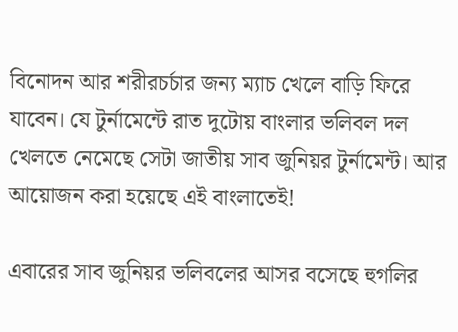বিনোদন আর শরীরচর্চার জন্য ম্যাচ খেলে বাড়ি ফিরে যাবেন। যে টুর্নামেন্টে রাত দুটোয় বাংলার ভলিবল দল খেলতে নেমেছে সেটা জাতীয় সাব জুনিয়র টুর্নামেন্ট। আর আয়োজন করা হয়েছে এই বাংলাতেই!

এবারের সাব জুনিয়র ভলিবলের আসর বসেছে হুগলির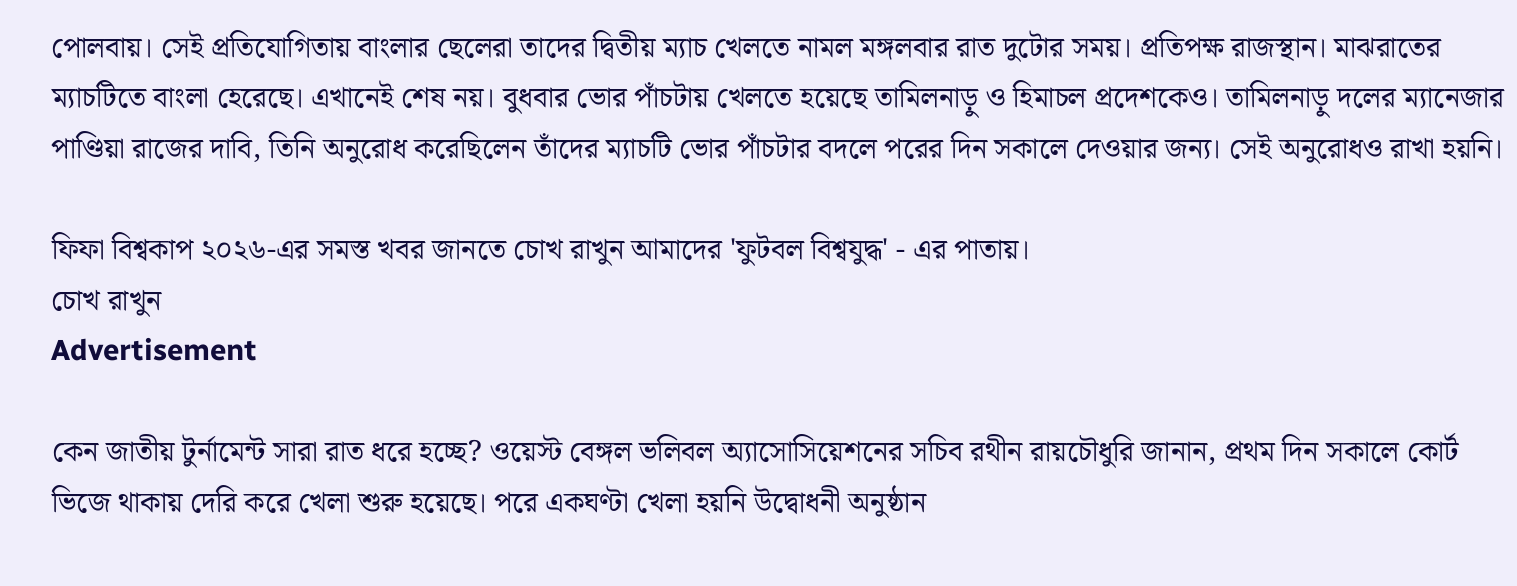পোলবায়। সেই প্রতিযোগিতায় বাংলার ছেলেরা তাদের দ্বিতীয় ম্যাচ খেলতে নামল মঙ্গলবার রাত দুটোর সময়। প্রতিপক্ষ রাজস্থান। মাঝরাতের ম্যাচটিতে বাংলা হেরেছে। এখানেই শেষ নয়। বুধবার ভোর পাঁচটায় খেলতে হয়েছে তামিলনাড়ু ও হিমাচল প্রদেশকেও। তামিলনাড়ু দলের ম্যানেজার পাণ্ডিয়া রাজের দাবি, তিনি অনুরোধ করেছিলেন তাঁদের ম্যাচটি ভোর পাঁচটার বদলে পরের দিন সকালে দেওয়ার জন্য। সেই অনুরোধও রাখা হয়নি।

ফিফা বিশ্বকাপ ২০২৬-এর সমস্ত খবর জানতে চোখ রাখুন আমাদের 'ফুটবল বিশ্বযুদ্ধ' - এর পাতায়।
চোখ রাখুন
Advertisement

কেন জাতীয় টুর্নামেন্ট সারা রাত ধরে হচ্ছে? ওয়েস্ট বেঙ্গল ভলিবল অ্যাসোসিয়েশনের সচিব রথীন রায়চৌধুরি জানান, প্রথম দিন সকালে কোর্ট ভিজে থাকায় দেরি করে খেলা শুরু হয়েছে। পরে একঘণ্টা খেলা হয়নি উদ্বোধনী অনুষ্ঠান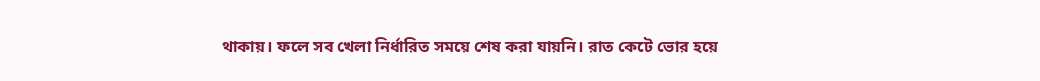থাকায়। ফলে সব খেলা নির্ধারিত সময়ে শেষ করা যায়নি। রাত কেটে ভোর হয়ে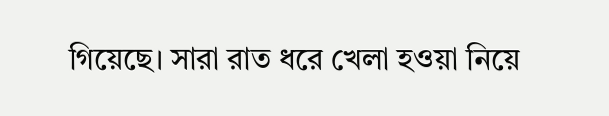গিয়েছে। সারা রাত ধরে খেলা হওয়া নিয়ে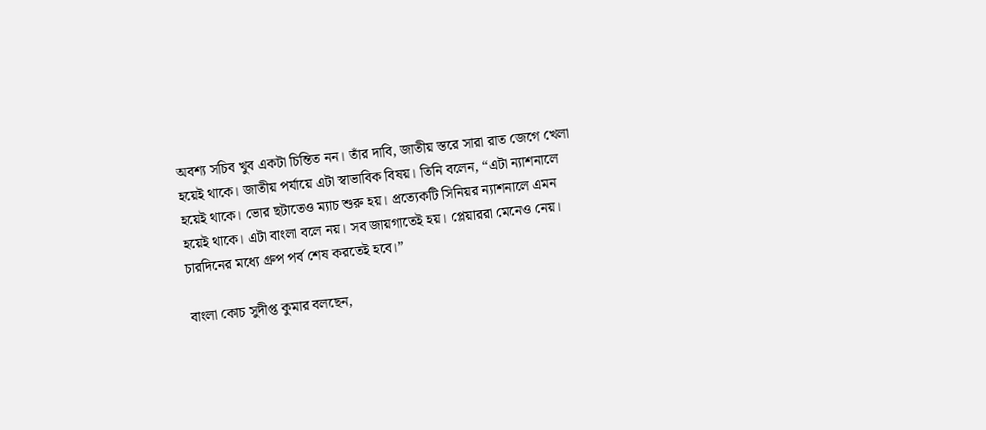অবশ্য সচিব খুব একটা চিন্তিত নন। তাঁর দাবি, জাতীয় স্তরে সারা রাত জেগে খেলা হয়েই থাকে। জাতীয় পর্যায়ে এটা স্বাভাবিক বিষয়। তিনি বলেন, “এটা ন্যাশনালে হয়েই থাকে। ভোর ছটাতেও ম্যাচ শুরু হয়। প্রত্যেকটি সিনিয়র ন্যাশনালে এমন হয়েই থাকে। এটা বাংলা বলে নয়। সব জায়গাতেই হয়। প্লেয়াররা মেনেও নেয়। চারদিনের মধ্যে গ্রুপ পর্ব শেষ করতেই হবে।”

বাংলা কোচ সুদীপ্ত কুমার বলছেন,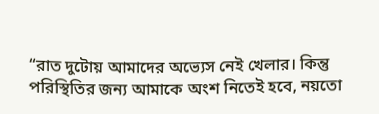“রাত দুটোয় আমাদের অভ্যেস নেই খেলার। কিন্তু পরিস্থিতির জন্য আমাকে অংশ নিতেই হবে, নয়তো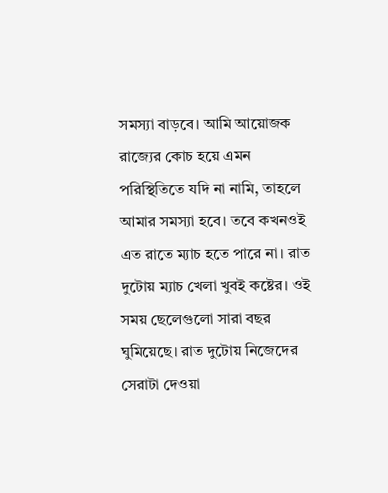সমস্যা বাড়বে। আমি আয়োজক রাজ্যের কোচ হয়ে এমন পরিস্থিতিতে যদি না নামি, তাহলে আমার সমস্যা হবে। তবে কখনওই এত রাতে ম্যাচ হতে পারে না। রাত দুটোয় ম্যাচ খেলা খুবই কষ্টের। ওই সময় ছেলেগুলো সারা বছর ঘুমিয়েছে। রাত দুটোয় নিজেদের সেরাটা দেওয়া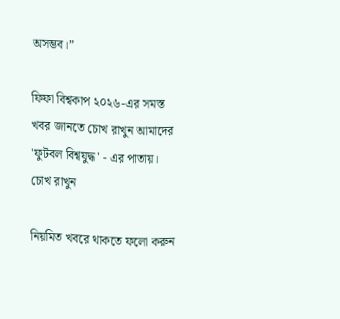অসম্ভব।”

ফিফা বিশ্বকাপ ২০২৬-এর সমস্ত খবর জানতে চোখ রাখুন আমাদের 'ফুটবল বিশ্বযুদ্ধ' - এর পাতায়।
চোখ রাখুন

নিয়মিত খবরে থাকতে ফলো করুন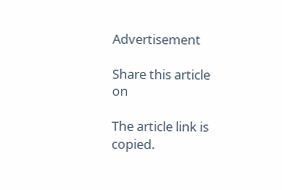Advertisement

Share this article on

The article link is copied.